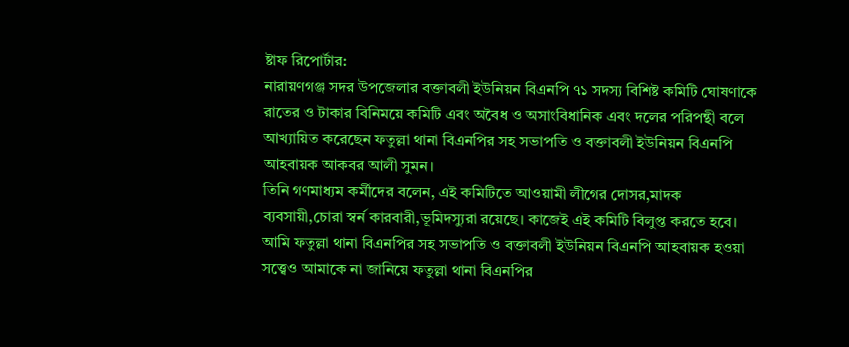ষ্টাফ রিপোর্টার:
নারায়ণগঞ্জ সদর উপজেলার বক্তাবলী ইউনিয়ন বিএনপি ৭১ সদস্য বিশিষ্ট কমিটি ঘোষণাকে রাতের ও টাকার বিনিময়ে কমিটি এবং অবৈধ ও অসাংবিধানিক এবং দলের পরিপন্থী বলে আখ্যায়িত করেছেন ফতুল্লা থানা বিএনপির সহ সভাপতি ও বক্তাবলী ইউনিয়ন বিএনপি আহবায়ক আকবর আলী সুমন।
তিনি গণমাধ্যম কর্মীদের বলেন, এই কমিটিতে আওয়ামী লীগের দোসর,মাদক ব্যবসায়ী,চোরা স্বর্ন কারবারী,ভূমিদস্যুরা রয়েছে। কাজেই এই কমিটি বিলুপ্ত করতে হবে।
আমি ফতুল্লা থানা বিএনপির সহ সভাপতি ও বক্তাবলী ইউনিয়ন বিএনপি আহবায়ক হওয়া সত্ত্বেও আমাকে না জানিয়ে ফতুল্লা থানা বিএনপির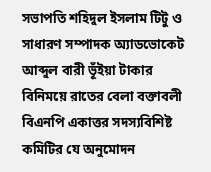সভাপতি শহিদুল ইসলাম টিটু ও সাধারণ সম্পাদক অ্যাডভোকেট আব্দুল বারী ভূঁইয়া টাকার বিনিময়ে রাতের বেলা বক্তাবলী বিএনপি একাত্তর সদস্যবিশিষ্ট কমিটির যে অনুমোদন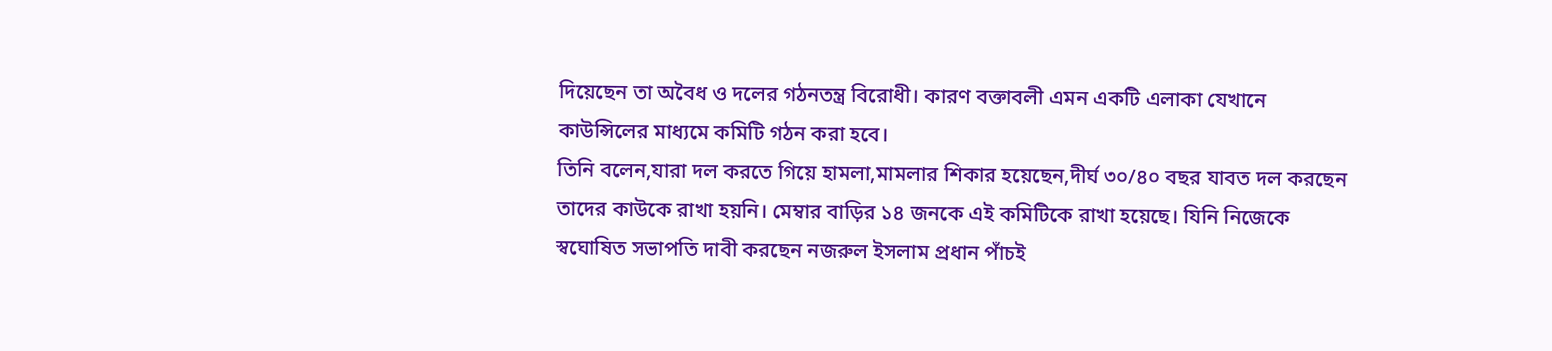দিয়েছেন তা অবৈধ ও দলের গঠনতন্ত্র বিরোধী। কারণ বক্তাবলী এমন একটি এলাকা যেখানে কাউন্সিলের মাধ্যমে কমিটি গঠন করা হবে।
তিনি বলেন,যারা দল করতে গিয়ে হামলা,মামলার শিকার হয়েছেন,দীর্ঘ ৩০/৪০ বছর যাবত দল করছেন তাদের কাউকে রাখা হয়নি। মেম্বার বাড়ির ১৪ জনকে এই কমিটিকে রাখা হয়েছে। যিনি নিজেকে স্বঘোষিত সভাপতি দাবী করছেন নজরুল ইসলাম প্রধান পাঁচই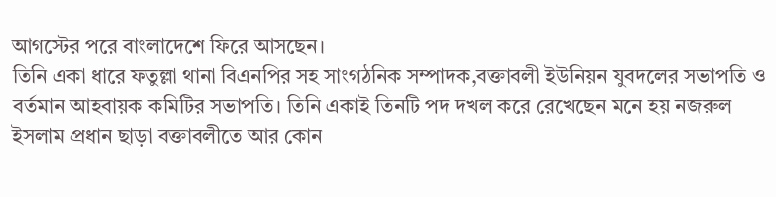আগস্টের পরে বাংলাদেশে ফিরে আসছেন।
তিনি একা ধারে ফতুল্লা থানা বিএনপির সহ সাংগঠনিক সম্পাদক,বক্তাবলী ইউনিয়ন যুবদলের সভাপতি ও বর্তমান আহবায়ক কমিটির সভাপতি। তিনি একাই তিনটি পদ দখল করে রেখেছেন মনে হয় নজরুল ইসলাম প্রধান ছাড়া বক্তাবলীতে আর কোন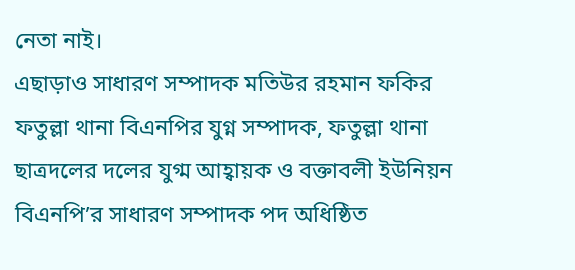নেতা নাই।
এছাড়াও সাধারণ সম্পাদক মতিউর রহমান ফকির ফতুল্লা থানা বিএনপির যুগ্ন সম্পাদক, ফতুল্লা থানা ছাত্রদলের দলের যুগ্ম আহ্বায়ক ও বক্তাবলী ইউনিয়ন বিএনপি’র সাধারণ সম্পাদক পদ অধিষ্ঠিত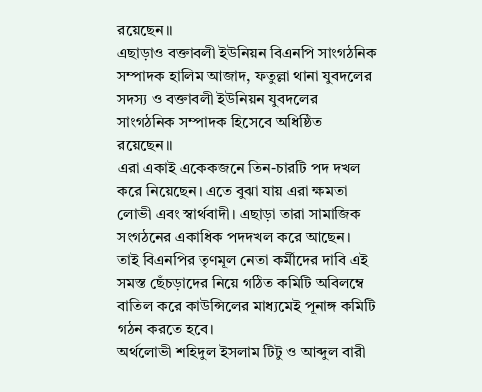রয়েছেন।।
এছাড়াও বক্তাবলী ইউনিয়ন বিএনপি সাংগঠনিক সম্পাদক হালিম আজাদ, ফতুল্লা থানা যুবদলের সদস্য ও বক্তাবলী ইউনিয়ন যুবদলের সাংগঠনিক সম্পাদক হিসেবে অধিষ্ঠিত রয়েছেন।।
এরা একাই একেকজনে তিন-চারটি পদ দখল করে নিয়েছেন। এতে বুঝা যায় এরা ক্ষমতা লোভী এবং স্বার্থবাদী। এছাড়া তারা সামাজিক সংগঠনের একাধিক পদদখল করে আছেন।
তাই বিএনপির তৃণমূল নেতা কর্মীদের দাবি এই সমস্ত ছেঁচড়াদের নিয়ে গঠিত কমিটি অবিলম্বে বাতিল করে কাউন্সিলের মাধ্যমেই পূনাঙ্গ কমিটি গঠন করতে হবে।
অর্থলোভী শহিদুল ইসলাম টিটু ও আব্দুল বারী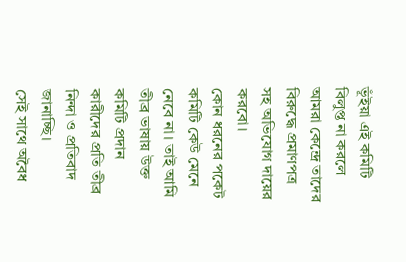ভূঁইয়া এই কমিটি বিলুপ্ত না করলে আমরা কেন্দ্রে তাদের বিরুদ্ধে প্রমাণপত্র সহ অভিযোগ দায়ের করবো।
কোন ধরনের পকেট কমিটি কেউ মেনে নেবে না। তাই আমি তীব্র ভাষায় উক্ত কমিটি প্রদান কারীদের প্রতি তীব্র নিন্দা ও প্রতিবাদ জানাচ্ছি।
সেই সাথে অবৈধ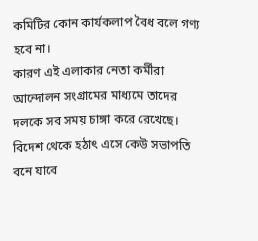কমিটির কোন কার্যকলাপ বৈধ বলে গণ্য হবে না।
কারণ এই এলাকার নেতা কর্মীরা আন্দোলন সংগ্রামের মাধ্যমে তাদের দলকে সব সময় চাঙ্গা করে রেখেছে।
বিদেশ থেকে হঠাৎ এসে কেউ সভাপতি বনে যাবে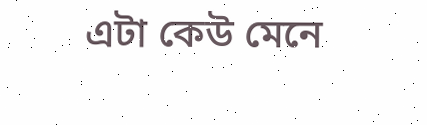এটা কেউ মেনে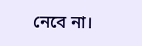নেবে না।